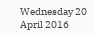Wednesday 20 April 2016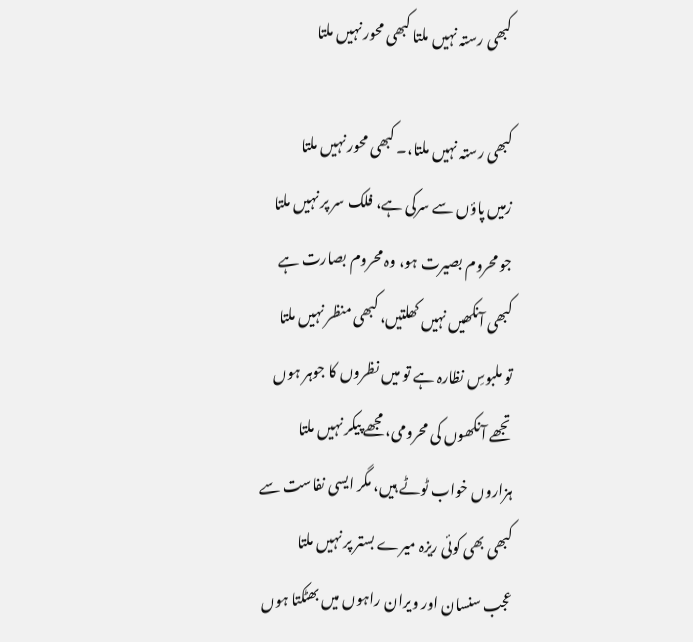کبھی رستہ نہیں ملتا کبھی محور نہیں ملتا

کبھی رستہ نہیں ملتا،۔ کبھی محور نہیں ملتا
زمیں پاؤں سے سرکی ہے، فلک سر پر نہیں ملتا
جو محروم بصیرت ہو، وہ محروم بصارت ہے
کبھی آنکھیں نہیں کھلتیں، کبھی منظر نہیں ملتا
تو ملبوسِ نظارہ ہے تو میں نظروں کا جوہر ہوں
تجھے آنکھوں کی محرومی، مجھے پیکر نہیں ملتا
ہزاروں خواب ٹوٹے ہیں، مگر ایسی نفاست سے
کبھی بھی کوئی ریزہ میرے بستر پر نہیں ملتا
عجب سنسان اور ویران راہوں میں بھٹکتا ہوں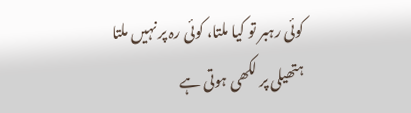کوئی رہبر تو کیا ملتا، کوئی رہ پر نہیں ملتا
ہتھیلی پر لکھی ہوتی ہے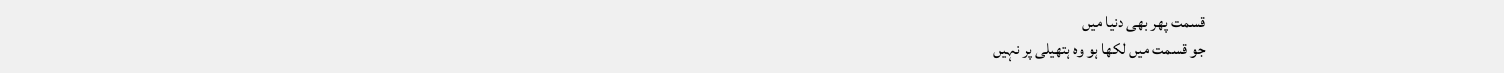قسمت پھر بھی دنیا میں
جو قسمت میں لکھا ہو وہ ہتھیلی پر نہیں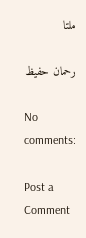ملتا

رحمان حفیظ

No comments:

Post a Comment